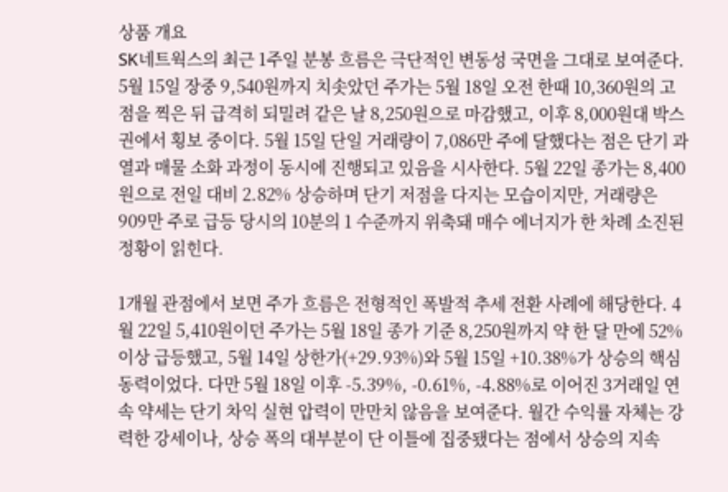상품 개요
SK네트웍스의 최근 1주일 분봉 흐름은 극단적인 변동성 국면을 그대로 보여준다. 5월 15일 장중 9,540원까지 치솟았던 주가는 5월 18일 오전 한때 10,360원의 고점을 찍은 뒤 급격히 되밀려 같은 날 8,250원으로 마감했고, 이후 8,000원대 박스권에서 횡보 중이다. 5월 15일 단일 거래량이 7,086만 주에 달했다는 점은 단기 과열과 매물 소화 과정이 동시에 진행되고 있음을 시사한다. 5월 22일 종가는 8,400원으로 전일 대비 2.82% 상승하며 단기 저점을 다지는 모습이지만, 거래량은 909만 주로 급등 당시의 10분의 1 수준까지 위축돼 매수 에너지가 한 차례 소진된 정황이 읽힌다.

1개월 관점에서 보면 주가 흐름은 전형적인 폭발적 추세 전환 사례에 해당한다. 4월 22일 5,410원이던 주가는 5월 18일 종가 기준 8,250원까지 약 한 달 만에 52% 이상 급등했고, 5월 14일 상한가(+29.93%)와 5월 15일 +10.38%가 상승의 핵심 동력이었다. 다만 5월 18일 이후 -5.39%, -0.61%, -4.88%로 이어진 3거래일 연속 약세는 단기 차익 실현 압력이 만만치 않음을 보여준다. 월간 수익률 자체는 강력한 강세이나, 상승 폭의 대부분이 단 이틀에 집중됐다는 점에서 상승의 지속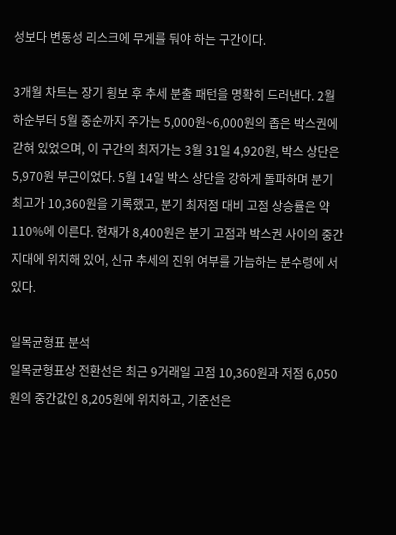성보다 변동성 리스크에 무게를 둬야 하는 구간이다.

3개월 차트는 장기 횡보 후 추세 분출 패턴을 명확히 드러낸다. 2월 하순부터 5월 중순까지 주가는 5,000원~6,000원의 좁은 박스권에 갇혀 있었으며, 이 구간의 최저가는 3월 31일 4,920원, 박스 상단은 5,970원 부근이었다. 5월 14일 박스 상단을 강하게 돌파하며 분기 최고가 10,360원을 기록했고, 분기 최저점 대비 고점 상승률은 약 110%에 이른다. 현재가 8,400원은 분기 고점과 박스권 사이의 중간 지대에 위치해 있어, 신규 추세의 진위 여부를 가늠하는 분수령에 서 있다.

일목균형표 분석
일목균형표상 전환선은 최근 9거래일 고점 10,360원과 저점 6,050원의 중간값인 8,205원에 위치하고, 기준선은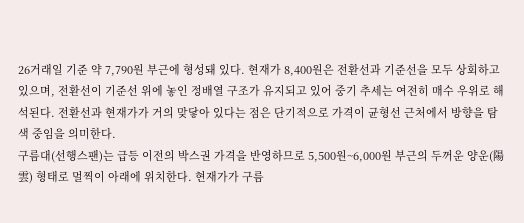26거래일 기준 약 7,790원 부근에 형성돼 있다. 현재가 8,400원은 전환선과 기준선을 모두 상회하고 있으며, 전환선이 기준선 위에 놓인 정배열 구조가 유지되고 있어 중기 추세는 여전히 매수 우위로 해석된다. 전환선과 현재가가 거의 맞닿아 있다는 점은 단기적으로 가격이 균형선 근처에서 방향을 탐색 중임을 의미한다.
구름대(선행스팬)는 급등 이전의 박스권 가격을 반영하므로 5,500원~6,000원 부근의 두꺼운 양운(陽雲) 형태로 멀찍이 아래에 위치한다. 현재가가 구름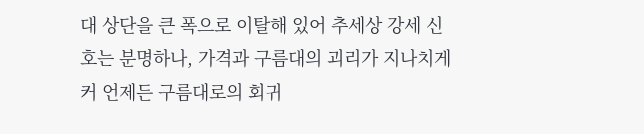대 상단을 큰 폭으로 이탈해 있어 추세상 강세 신호는 분명하나, 가격과 구름대의 괴리가 지나치게 커 언제든 구름대로의 회귀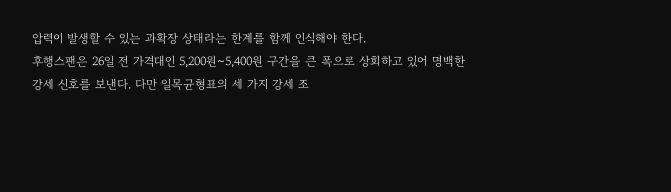압력이 발생할 수 있는 과확장 상태라는 한계를 함께 인식해야 한다.
후행스팬은 26일 전 가격대인 5,200원~5,400원 구간을 큰 폭으로 상회하고 있어 명백한 강세 신호를 보낸다. 다만 일목균형표의 세 가지 강세 조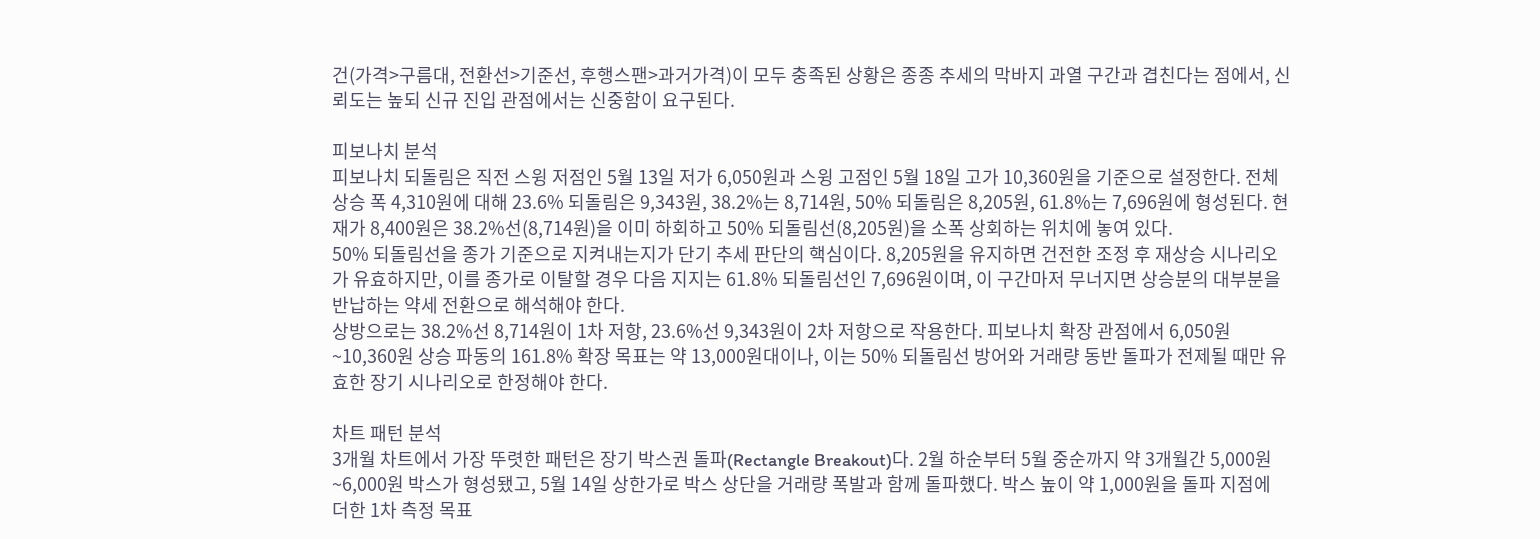건(가격>구름대, 전환선>기준선, 후행스팬>과거가격)이 모두 충족된 상황은 종종 추세의 막바지 과열 구간과 겹친다는 점에서, 신뢰도는 높되 신규 진입 관점에서는 신중함이 요구된다.

피보나치 분석
피보나치 되돌림은 직전 스윙 저점인 5월 13일 저가 6,050원과 스윙 고점인 5월 18일 고가 10,360원을 기준으로 설정한다. 전체 상승 폭 4,310원에 대해 23.6% 되돌림은 9,343원, 38.2%는 8,714원, 50% 되돌림은 8,205원, 61.8%는 7,696원에 형성된다. 현재가 8,400원은 38.2%선(8,714원)을 이미 하회하고 50% 되돌림선(8,205원)을 소폭 상회하는 위치에 놓여 있다.
50% 되돌림선을 종가 기준으로 지켜내는지가 단기 추세 판단의 핵심이다. 8,205원을 유지하면 건전한 조정 후 재상승 시나리오가 유효하지만, 이를 종가로 이탈할 경우 다음 지지는 61.8% 되돌림선인 7,696원이며, 이 구간마저 무너지면 상승분의 대부분을 반납하는 약세 전환으로 해석해야 한다.
상방으로는 38.2%선 8,714원이 1차 저항, 23.6%선 9,343원이 2차 저항으로 작용한다. 피보나치 확장 관점에서 6,050원~10,360원 상승 파동의 161.8% 확장 목표는 약 13,000원대이나, 이는 50% 되돌림선 방어와 거래량 동반 돌파가 전제될 때만 유효한 장기 시나리오로 한정해야 한다.

차트 패턴 분석
3개월 차트에서 가장 뚜렷한 패턴은 장기 박스권 돌파(Rectangle Breakout)다. 2월 하순부터 5월 중순까지 약 3개월간 5,000원~6,000원 박스가 형성됐고, 5월 14일 상한가로 박스 상단을 거래량 폭발과 함께 돌파했다. 박스 높이 약 1,000원을 돌파 지점에 더한 1차 측정 목표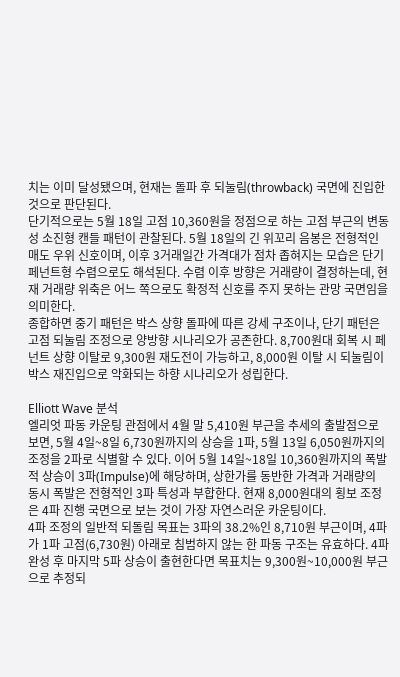치는 이미 달성됐으며, 현재는 돌파 후 되눌림(throwback) 국면에 진입한 것으로 판단된다.
단기적으로는 5월 18일 고점 10,360원을 정점으로 하는 고점 부근의 변동성 소진형 캔들 패턴이 관찰된다. 5월 18일의 긴 위꼬리 음봉은 전형적인 매도 우위 신호이며, 이후 3거래일간 가격대가 점차 좁혀지는 모습은 단기 페넌트형 수렴으로도 해석된다. 수렴 이후 방향은 거래량이 결정하는데, 현재 거래량 위축은 어느 쪽으로도 확정적 신호를 주지 못하는 관망 국면임을 의미한다.
종합하면 중기 패턴은 박스 상향 돌파에 따른 강세 구조이나, 단기 패턴은 고점 되눌림 조정으로 양방향 시나리오가 공존한다. 8,700원대 회복 시 페넌트 상향 이탈로 9,300원 재도전이 가능하고, 8,000원 이탈 시 되눌림이 박스 재진입으로 악화되는 하향 시나리오가 성립한다.

Elliott Wave 분석
엘리엇 파동 카운팅 관점에서 4월 말 5,410원 부근을 추세의 출발점으로 보면, 5월 4일~8일 6,730원까지의 상승을 1파, 5월 13일 6,050원까지의 조정을 2파로 식별할 수 있다. 이어 5월 14일~18일 10,360원까지의 폭발적 상승이 3파(Impulse)에 해당하며, 상한가를 동반한 가격과 거래량의 동시 폭발은 전형적인 3파 특성과 부합한다. 현재 8,000원대의 횡보 조정은 4파 진행 국면으로 보는 것이 가장 자연스러운 카운팅이다.
4파 조정의 일반적 되돌림 목표는 3파의 38.2%인 8,710원 부근이며, 4파가 1파 고점(6,730원) 아래로 침범하지 않는 한 파동 구조는 유효하다. 4파 완성 후 마지막 5파 상승이 출현한다면 목표치는 9,300원~10,000원 부근으로 추정되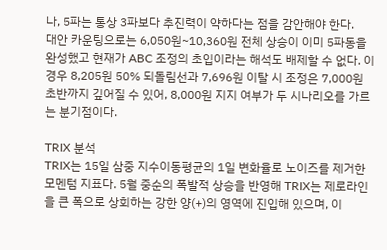나, 5파는 통상 3파보다 추진력이 약하다는 점을 감안해야 한다.
대안 카운팅으로는 6,050원~10,360원 전체 상승이 이미 5파동을 완성했고 현재가 ABC 조정의 초입이라는 해석도 배제할 수 없다. 이 경우 8,205원 50% 되돌림선과 7,696원 이탈 시 조정은 7,000원 초반까지 깊어질 수 있어, 8,000원 지지 여부가 두 시나리오를 가르는 분기점이다.

TRIX 분석
TRIX는 15일 삼중 지수이동평균의 1일 변화율로 노이즈를 제거한 모멘텀 지표다. 5월 중순의 폭발적 상승을 반영해 TRIX는 제로라인을 큰 폭으로 상회하는 강한 양(+)의 영역에 진입해 있으며, 이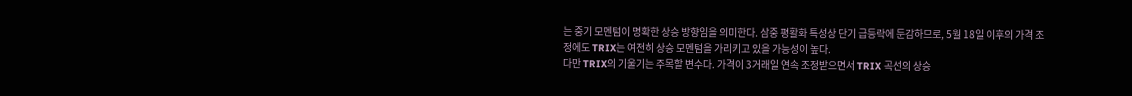는 중기 모멘텀이 명확한 상승 방향임을 의미한다. 삼중 평활화 특성상 단기 급등락에 둔감하므로, 5월 18일 이후의 가격 조정에도 TRIX는 여전히 상승 모멘텀을 가리키고 있을 가능성이 높다.
다만 TRIX의 기울기는 주목할 변수다. 가격이 3거래일 연속 조정받으면서 TRIX 곡선의 상승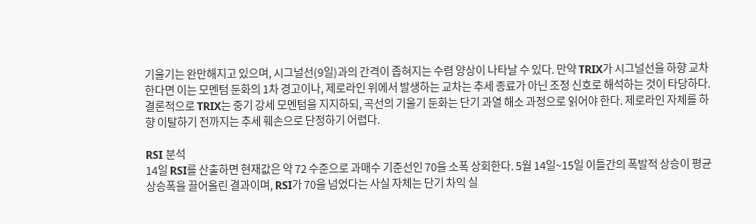기울기는 완만해지고 있으며, 시그널선(9일)과의 간격이 좁혀지는 수렴 양상이 나타날 수 있다. 만약 TRIX가 시그널선을 하향 교차한다면 이는 모멘텀 둔화의 1차 경고이나, 제로라인 위에서 발생하는 교차는 추세 종료가 아닌 조정 신호로 해석하는 것이 타당하다.
결론적으로 TRIX는 중기 강세 모멘텀을 지지하되, 곡선의 기울기 둔화는 단기 과열 해소 과정으로 읽어야 한다. 제로라인 자체를 하향 이탈하기 전까지는 추세 훼손으로 단정하기 어렵다.

RSI 분석
14일 RSI를 산출하면 현재값은 약 72 수준으로 과매수 기준선인 70을 소폭 상회한다. 5월 14일~15일 이틀간의 폭발적 상승이 평균 상승폭을 끌어올린 결과이며, RSI가 70을 넘었다는 사실 자체는 단기 차익 실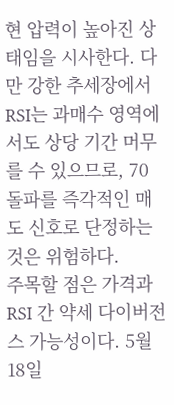현 압력이 높아진 상태임을 시사한다. 다만 강한 추세장에서 RSI는 과매수 영역에서도 상당 기간 머무를 수 있으므로, 70 돌파를 즉각적인 매도 신호로 단정하는 것은 위험하다.
주목할 점은 가격과 RSI 간 약세 다이버전스 가능성이다. 5월 18일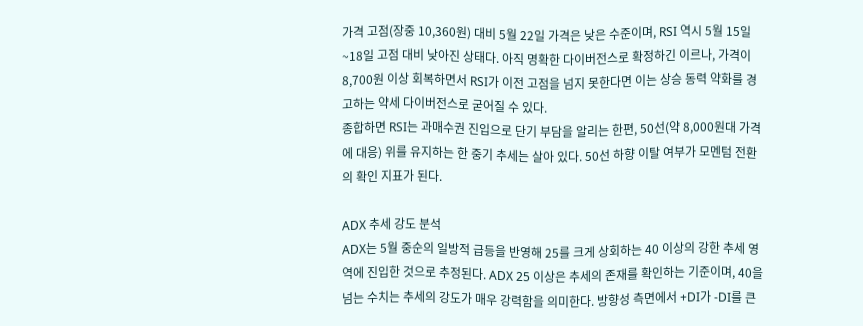가격 고점(장중 10,360원) 대비 5월 22일 가격은 낮은 수준이며, RSI 역시 5월 15일~18일 고점 대비 낮아진 상태다. 아직 명확한 다이버전스로 확정하긴 이르나, 가격이 8,700원 이상 회복하면서 RSI가 이전 고점을 넘지 못한다면 이는 상승 동력 약화를 경고하는 약세 다이버전스로 굳어질 수 있다.
종합하면 RSI는 과매수권 진입으로 단기 부담을 알리는 한편, 50선(약 8,000원대 가격에 대응) 위를 유지하는 한 중기 추세는 살아 있다. 50선 하향 이탈 여부가 모멘텀 전환의 확인 지표가 된다.

ADX 추세 강도 분석
ADX는 5월 중순의 일방적 급등을 반영해 25를 크게 상회하는 40 이상의 강한 추세 영역에 진입한 것으로 추정된다. ADX 25 이상은 추세의 존재를 확인하는 기준이며, 40을 넘는 수치는 추세의 강도가 매우 강력함을 의미한다. 방향성 측면에서 +DI가 -DI를 큰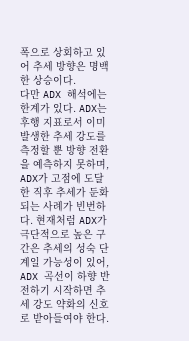폭으로 상회하고 있어 추세 방향은 명백한 상승이다.
다만 ADX 해석에는 한계가 있다. ADX는 후행 지표로서 이미 발생한 추세 강도를 측정할 뿐 방향 전환을 예측하지 못하며, ADX가 고점에 도달한 직후 추세가 둔화되는 사례가 빈번하다. 현재처럼 ADX가 극단적으로 높은 구간은 추세의 성숙 단계일 가능성이 있어, ADX 곡선이 하향 반전하기 시작하면 추세 강도 약화의 신호로 받아들여야 한다.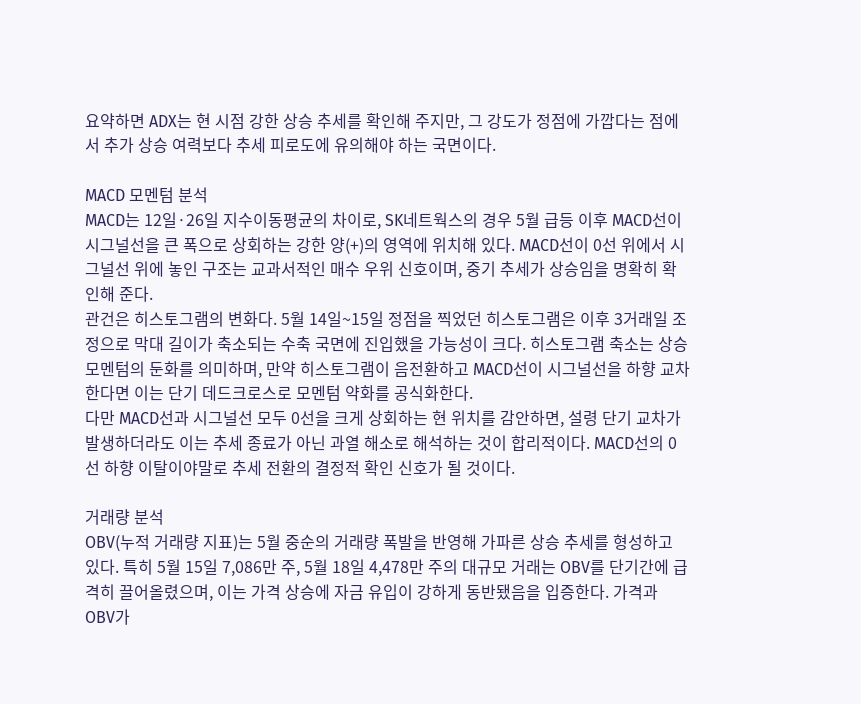요약하면 ADX는 현 시점 강한 상승 추세를 확인해 주지만, 그 강도가 정점에 가깝다는 점에서 추가 상승 여력보다 추세 피로도에 유의해야 하는 국면이다.

MACD 모멘텀 분석
MACD는 12일·26일 지수이동평균의 차이로, SK네트웍스의 경우 5월 급등 이후 MACD선이 시그널선을 큰 폭으로 상회하는 강한 양(+)의 영역에 위치해 있다. MACD선이 0선 위에서 시그널선 위에 놓인 구조는 교과서적인 매수 우위 신호이며, 중기 추세가 상승임을 명확히 확인해 준다.
관건은 히스토그램의 변화다. 5월 14일~15일 정점을 찍었던 히스토그램은 이후 3거래일 조정으로 막대 길이가 축소되는 수축 국면에 진입했을 가능성이 크다. 히스토그램 축소는 상승 모멘텀의 둔화를 의미하며, 만약 히스토그램이 음전환하고 MACD선이 시그널선을 하향 교차한다면 이는 단기 데드크로스로 모멘텀 약화를 공식화한다.
다만 MACD선과 시그널선 모두 0선을 크게 상회하는 현 위치를 감안하면, 설령 단기 교차가 발생하더라도 이는 추세 종료가 아닌 과열 해소로 해석하는 것이 합리적이다. MACD선의 0선 하향 이탈이야말로 추세 전환의 결정적 확인 신호가 될 것이다.

거래량 분석
OBV(누적 거래량 지표)는 5월 중순의 거래량 폭발을 반영해 가파른 상승 추세를 형성하고 있다. 특히 5월 15일 7,086만 주, 5월 18일 4,478만 주의 대규모 거래는 OBV를 단기간에 급격히 끌어올렸으며, 이는 가격 상승에 자금 유입이 강하게 동반됐음을 입증한다. 가격과 OBV가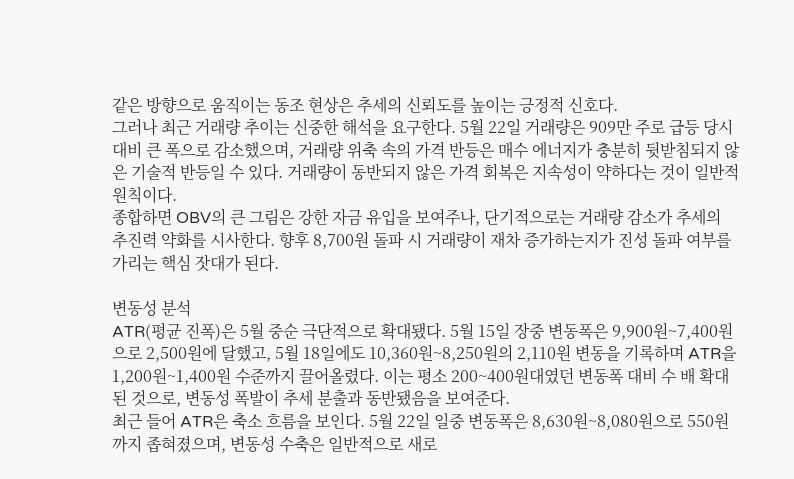같은 방향으로 움직이는 동조 현상은 추세의 신뢰도를 높이는 긍정적 신호다.
그러나 최근 거래량 추이는 신중한 해석을 요구한다. 5월 22일 거래량은 909만 주로 급등 당시 대비 큰 폭으로 감소했으며, 거래량 위축 속의 가격 반등은 매수 에너지가 충분히 뒷받침되지 않은 기술적 반등일 수 있다. 거래량이 동반되지 않은 가격 회복은 지속성이 약하다는 것이 일반적 원칙이다.
종합하면 OBV의 큰 그림은 강한 자금 유입을 보여주나, 단기적으로는 거래량 감소가 추세의 추진력 약화를 시사한다. 향후 8,700원 돌파 시 거래량이 재차 증가하는지가 진성 돌파 여부를 가리는 핵심 잣대가 된다.

변동성 분석
ATR(평균 진폭)은 5월 중순 극단적으로 확대됐다. 5월 15일 장중 변동폭은 9,900원~7,400원으로 2,500원에 달했고, 5월 18일에도 10,360원~8,250원의 2,110원 변동을 기록하며 ATR을 1,200원~1,400원 수준까지 끌어올렸다. 이는 평소 200~400원대였던 변동폭 대비 수 배 확대된 것으로, 변동성 폭발이 추세 분출과 동반됐음을 보여준다.
최근 들어 ATR은 축소 흐름을 보인다. 5월 22일 일중 변동폭은 8,630원~8,080원으로 550원까지 좁혀졌으며, 변동성 수축은 일반적으로 새로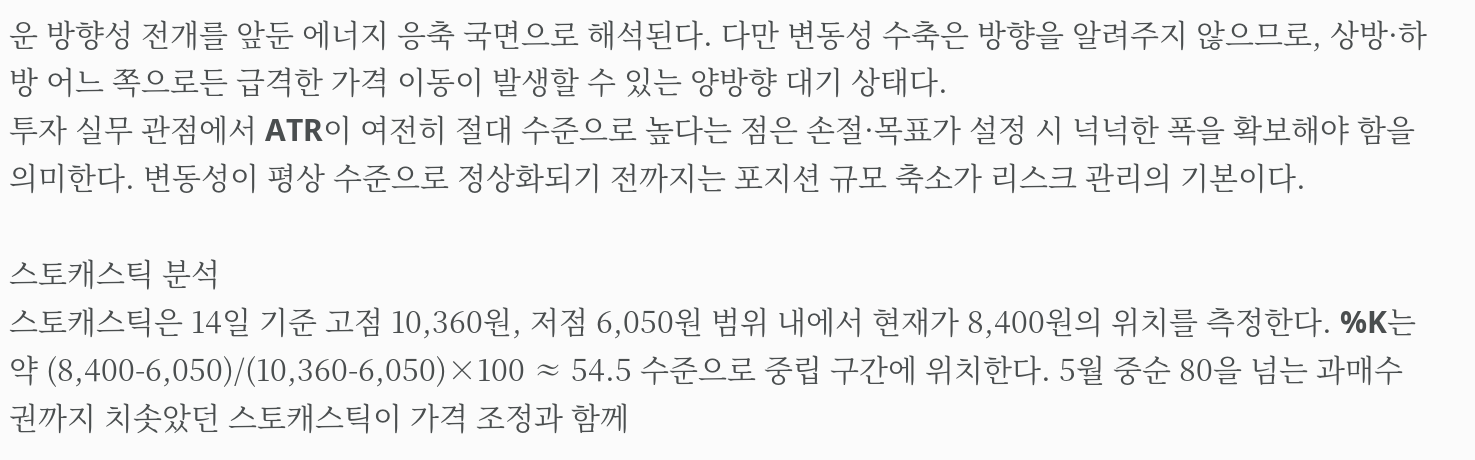운 방향성 전개를 앞둔 에너지 응축 국면으로 해석된다. 다만 변동성 수축은 방향을 알려주지 않으므로, 상방·하방 어느 쪽으로든 급격한 가격 이동이 발생할 수 있는 양방향 대기 상태다.
투자 실무 관점에서 ATR이 여전히 절대 수준으로 높다는 점은 손절·목표가 설정 시 넉넉한 폭을 확보해야 함을 의미한다. 변동성이 평상 수준으로 정상화되기 전까지는 포지션 규모 축소가 리스크 관리의 기본이다.

스토캐스틱 분석
스토캐스틱은 14일 기준 고점 10,360원, 저점 6,050원 범위 내에서 현재가 8,400원의 위치를 측정한다. %K는 약 (8,400-6,050)/(10,360-6,050)×100 ≈ 54.5 수준으로 중립 구간에 위치한다. 5월 중순 80을 넘는 과매수권까지 치솟았던 스토캐스틱이 가격 조정과 함께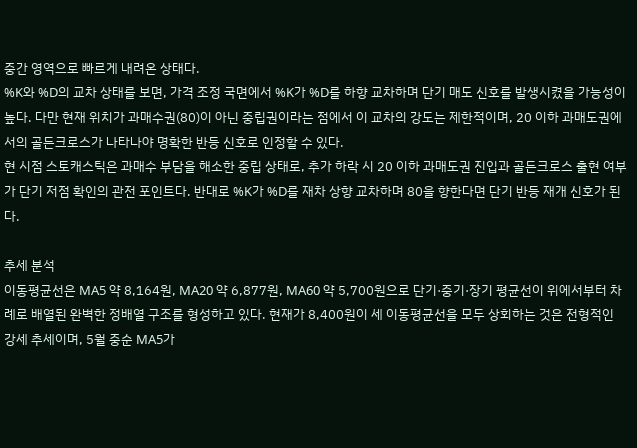중간 영역으로 빠르게 내려온 상태다.
%K와 %D의 교차 상태를 보면, 가격 조정 국면에서 %K가 %D를 하향 교차하며 단기 매도 신호를 발생시켰을 가능성이 높다. 다만 현재 위치가 과매수권(80)이 아닌 중립권이라는 점에서 이 교차의 강도는 제한적이며, 20 이하 과매도권에서의 골든크로스가 나타나야 명확한 반등 신호로 인정할 수 있다.
현 시점 스토캐스틱은 과매수 부담을 해소한 중립 상태로, 추가 하락 시 20 이하 과매도권 진입과 골든크로스 출현 여부가 단기 저점 확인의 관전 포인트다. 반대로 %K가 %D를 재차 상향 교차하며 80을 향한다면 단기 반등 재개 신호가 된다.

추세 분석
이동평균선은 MA5 약 8,164원, MA20 약 6,877원, MA60 약 5,700원으로 단기·중기·장기 평균선이 위에서부터 차례로 배열된 완벽한 정배열 구조를 형성하고 있다. 현재가 8,400원이 세 이동평균선을 모두 상회하는 것은 전형적인 강세 추세이며, 5월 중순 MA5가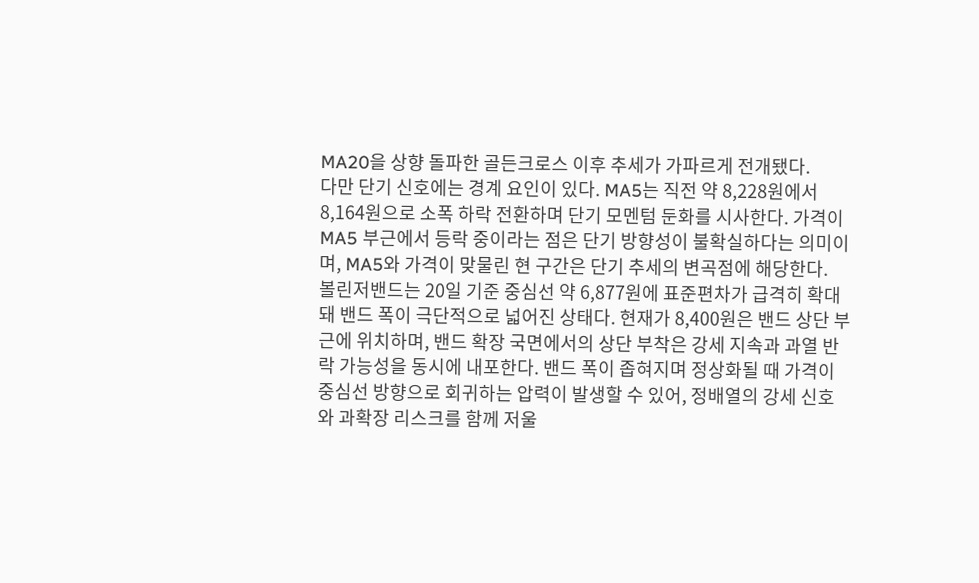MA20을 상향 돌파한 골든크로스 이후 추세가 가파르게 전개됐다.
다만 단기 신호에는 경계 요인이 있다. MA5는 직전 약 8,228원에서 8,164원으로 소폭 하락 전환하며 단기 모멘텀 둔화를 시사한다. 가격이 MA5 부근에서 등락 중이라는 점은 단기 방향성이 불확실하다는 의미이며, MA5와 가격이 맞물린 현 구간은 단기 추세의 변곡점에 해당한다.
볼린저밴드는 20일 기준 중심선 약 6,877원에 표준편차가 급격히 확대돼 밴드 폭이 극단적으로 넓어진 상태다. 현재가 8,400원은 밴드 상단 부근에 위치하며, 밴드 확장 국면에서의 상단 부착은 강세 지속과 과열 반락 가능성을 동시에 내포한다. 밴드 폭이 좁혀지며 정상화될 때 가격이 중심선 방향으로 회귀하는 압력이 발생할 수 있어, 정배열의 강세 신호와 과확장 리스크를 함께 저울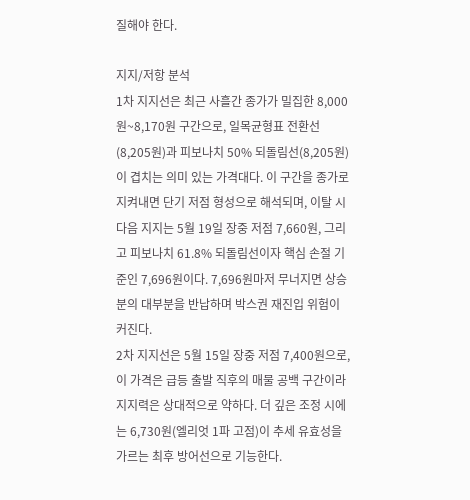질해야 한다.

지지/저항 분석
1차 지지선은 최근 사흘간 종가가 밀집한 8,000원~8,170원 구간으로, 일목균형표 전환선(8,205원)과 피보나치 50% 되돌림선(8,205원)이 겹치는 의미 있는 가격대다. 이 구간을 종가로 지켜내면 단기 저점 형성으로 해석되며, 이탈 시 다음 지지는 5월 19일 장중 저점 7,660원, 그리고 피보나치 61.8% 되돌림선이자 핵심 손절 기준인 7,696원이다. 7,696원마저 무너지면 상승분의 대부분을 반납하며 박스권 재진입 위험이 커진다.
2차 지지선은 5월 15일 장중 저점 7,400원으로, 이 가격은 급등 출발 직후의 매물 공백 구간이라 지지력은 상대적으로 약하다. 더 깊은 조정 시에는 6,730원(엘리엇 1파 고점)이 추세 유효성을 가르는 최후 방어선으로 기능한다.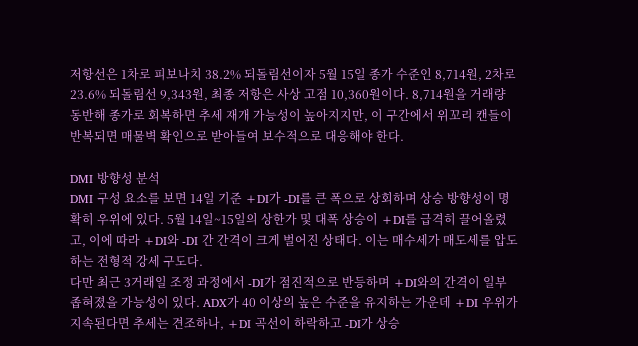저항선은 1차로 피보나치 38.2% 되돌림선이자 5월 15일 종가 수준인 8,714원, 2차로 23.6% 되돌림선 9,343원, 최종 저항은 사상 고점 10,360원이다. 8,714원을 거래량 동반해 종가로 회복하면 추세 재개 가능성이 높아지지만, 이 구간에서 위꼬리 캔들이 반복되면 매물벽 확인으로 받아들여 보수적으로 대응해야 한다.

DMI 방향성 분석
DMI 구성 요소를 보면 14일 기준 +DI가 -DI를 큰 폭으로 상회하며 상승 방향성이 명확히 우위에 있다. 5월 14일~15일의 상한가 및 대폭 상승이 +DI를 급격히 끌어올렸고, 이에 따라 +DI와 -DI 간 간격이 크게 벌어진 상태다. 이는 매수세가 매도세를 압도하는 전형적 강세 구도다.
다만 최근 3거래일 조정 과정에서 -DI가 점진적으로 반등하며 +DI와의 간격이 일부 좁혀졌을 가능성이 있다. ADX가 40 이상의 높은 수준을 유지하는 가운데 +DI 우위가 지속된다면 추세는 견조하나, +DI 곡선이 하락하고 -DI가 상승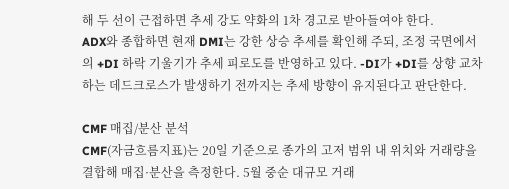해 두 선이 근접하면 추세 강도 약화의 1차 경고로 받아들여야 한다.
ADX와 종합하면 현재 DMI는 강한 상승 추세를 확인해 주되, 조정 국면에서의 +DI 하락 기울기가 추세 피로도를 반영하고 있다. -DI가 +DI를 상향 교차하는 데드크로스가 발생하기 전까지는 추세 방향이 유지된다고 판단한다.

CMF 매집/분산 분석
CMF(자금흐름지표)는 20일 기준으로 종가의 고저 범위 내 위치와 거래량을 결합해 매집·분산을 측정한다. 5월 중순 대규모 거래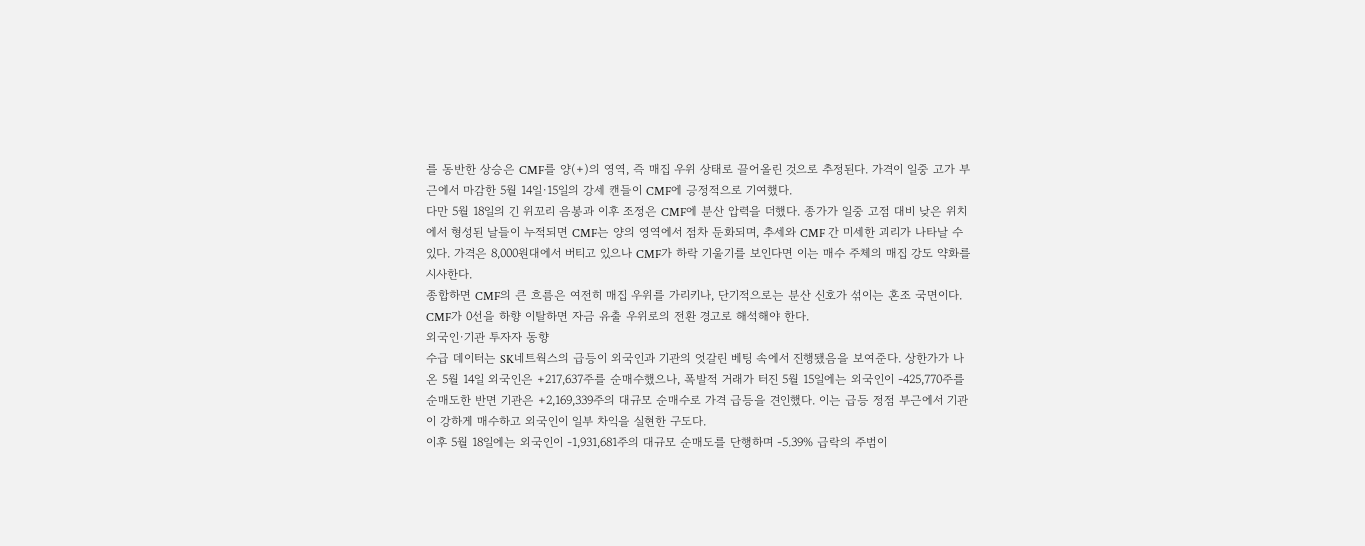를 동반한 상승은 CMF를 양(+)의 영역, 즉 매집 우위 상태로 끌어올린 것으로 추정된다. 가격이 일중 고가 부근에서 마감한 5월 14일·15일의 강세 캔들이 CMF에 긍정적으로 기여했다.
다만 5월 18일의 긴 위꼬리 음봉과 이후 조정은 CMF에 분산 압력을 더했다. 종가가 일중 고점 대비 낮은 위치에서 형성된 날들이 누적되면 CMF는 양의 영역에서 점차 둔화되며, 추세와 CMF 간 미세한 괴리가 나타날 수 있다. 가격은 8,000원대에서 버티고 있으나 CMF가 하락 기울기를 보인다면 이는 매수 주체의 매집 강도 약화를 시사한다.
종합하면 CMF의 큰 흐름은 여전히 매집 우위를 가리키나, 단기적으로는 분산 신호가 섞이는 혼조 국면이다. CMF가 0선을 하향 이탈하면 자금 유출 우위로의 전환 경고로 해석해야 한다.
외국인·기관 투자자 동향
수급 데이터는 SK네트웍스의 급등이 외국인과 기관의 엇갈린 베팅 속에서 진행됐음을 보여준다. 상한가가 나온 5월 14일 외국인은 +217,637주를 순매수했으나, 폭발적 거래가 터진 5월 15일에는 외국인이 -425,770주를 순매도한 반면 기관은 +2,169,339주의 대규모 순매수로 가격 급등을 견인했다. 이는 급등 정점 부근에서 기관이 강하게 매수하고 외국인이 일부 차익을 실현한 구도다.
이후 5월 18일에는 외국인이 -1,931,681주의 대규모 순매도를 단행하며 -5.39% 급락의 주범이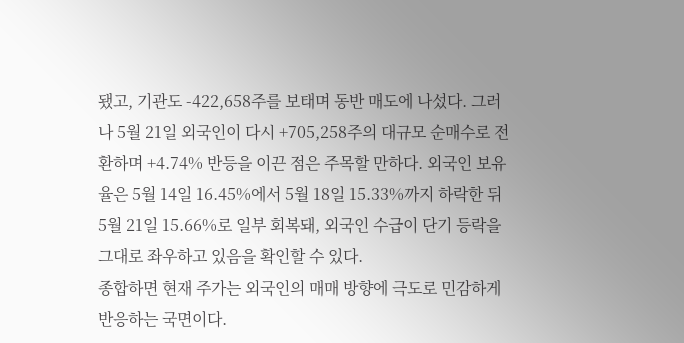됐고, 기관도 -422,658주를 보태며 동반 매도에 나섰다. 그러나 5월 21일 외국인이 다시 +705,258주의 대규모 순매수로 전환하며 +4.74% 반등을 이끈 점은 주목할 만하다. 외국인 보유율은 5월 14일 16.45%에서 5월 18일 15.33%까지 하락한 뒤 5월 21일 15.66%로 일부 회복돼, 외국인 수급이 단기 등락을 그대로 좌우하고 있음을 확인할 수 있다.
종합하면 현재 주가는 외국인의 매매 방향에 극도로 민감하게 반응하는 국면이다.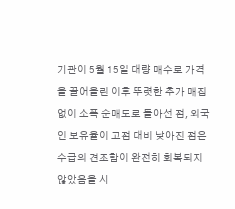기관이 5월 15일 대량 매수로 가격을 끌어올린 이후 뚜렷한 추가 매집 없이 소폭 순매도로 돌아선 점, 외국인 보유율이 고점 대비 낮아진 점은 수급의 견조함이 완전히 회복되지 않았음을 시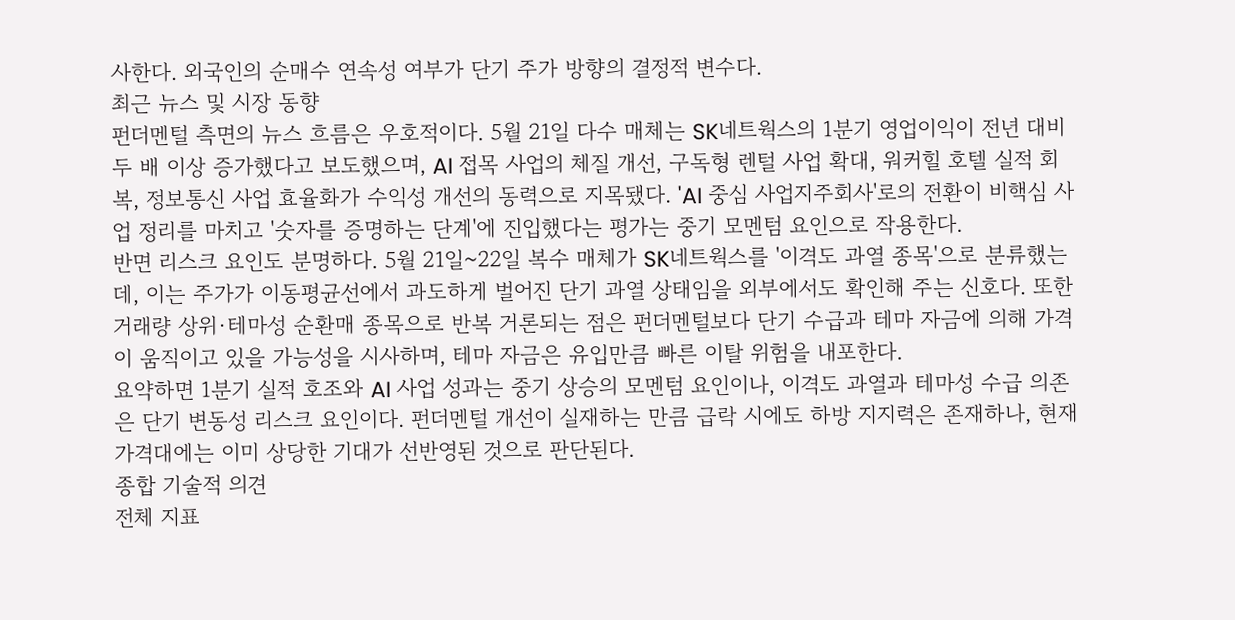사한다. 외국인의 순매수 연속성 여부가 단기 주가 방향의 결정적 변수다.
최근 뉴스 및 시장 동향
펀더멘털 측면의 뉴스 흐름은 우호적이다. 5월 21일 다수 매체는 SK네트웍스의 1분기 영업이익이 전년 대비 두 배 이상 증가했다고 보도했으며, AI 접목 사업의 체질 개선, 구독형 렌털 사업 확대, 워커힐 호텔 실적 회복, 정보통신 사업 효율화가 수익성 개선의 동력으로 지목됐다. 'AI 중심 사업지주회사'로의 전환이 비핵심 사업 정리를 마치고 '숫자를 증명하는 단계'에 진입했다는 평가는 중기 모멘텀 요인으로 작용한다.
반면 리스크 요인도 분명하다. 5월 21일~22일 복수 매체가 SK네트웍스를 '이격도 과열 종목'으로 분류했는데, 이는 주가가 이동평균선에서 과도하게 벌어진 단기 과열 상태임을 외부에서도 확인해 주는 신호다. 또한 거래량 상위·테마성 순환매 종목으로 반복 거론되는 점은 펀더멘털보다 단기 수급과 테마 자금에 의해 가격이 움직이고 있을 가능성을 시사하며, 테마 자금은 유입만큼 빠른 이탈 위험을 내포한다.
요약하면 1분기 실적 호조와 AI 사업 성과는 중기 상승의 모멘텀 요인이나, 이격도 과열과 테마성 수급 의존은 단기 변동성 리스크 요인이다. 펀더멘털 개선이 실재하는 만큼 급락 시에도 하방 지지력은 존재하나, 현재 가격대에는 이미 상당한 기대가 선반영된 것으로 판단된다.
종합 기술적 의견
전체 지표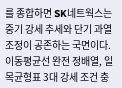를 종합하면 SK네트웍스는 중기 강세 추세와 단기 과열 조정이 공존하는 국면이다. 이동평균선 완전 정배열, 일목균형표 3대 강세 조건 충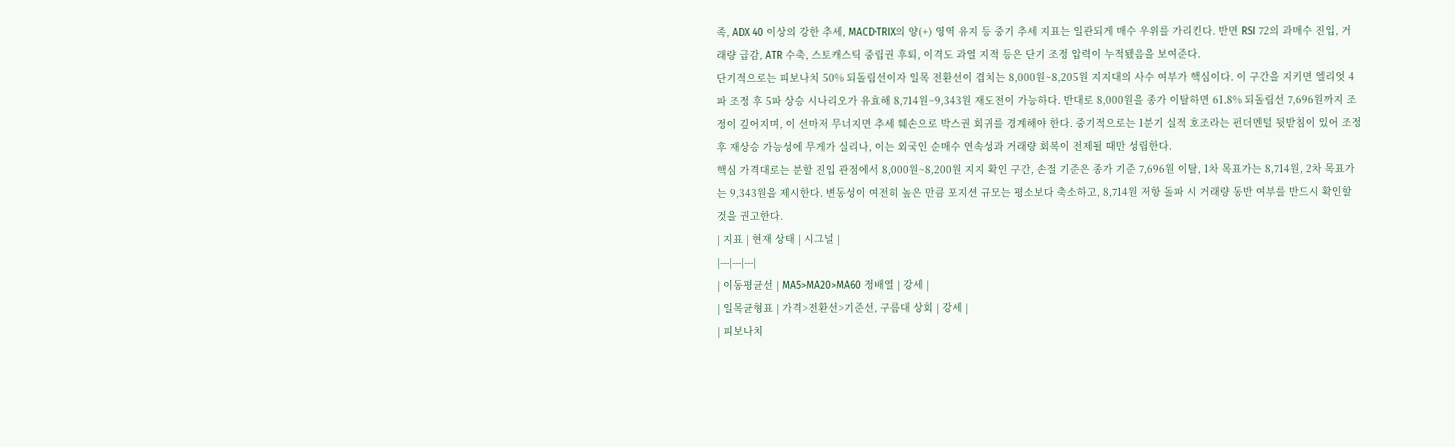족, ADX 40 이상의 강한 추세, MACD·TRIX의 양(+) 영역 유지 등 중기 추세 지표는 일관되게 매수 우위를 가리킨다. 반면 RSI 72의 과매수 진입, 거래량 급감, ATR 수축, 스토캐스틱 중립권 후퇴, 이격도 과열 지적 등은 단기 조정 압력이 누적됐음을 보여준다.
단기적으로는 피보나치 50% 되돌림선이자 일목 전환선이 겹치는 8,000원~8,205원 지지대의 사수 여부가 핵심이다. 이 구간을 지키면 엘리엇 4파 조정 후 5파 상승 시나리오가 유효해 8,714원~9,343원 재도전이 가능하다. 반대로 8,000원을 종가 이탈하면 61.8% 되돌림선 7,696원까지 조정이 깊어지며, 이 선마저 무너지면 추세 훼손으로 박스권 회귀를 경계해야 한다. 중기적으로는 1분기 실적 호조라는 펀더멘털 뒷받침이 있어 조정 후 재상승 가능성에 무게가 실리나, 이는 외국인 순매수 연속성과 거래량 회복이 전제될 때만 성립한다.
핵심 가격대로는 분할 진입 관점에서 8,000원~8,200원 지지 확인 구간, 손절 기준은 종가 기준 7,696원 이탈, 1차 목표가는 8,714원, 2차 목표가는 9,343원을 제시한다. 변동성이 여전히 높은 만큼 포지션 규모는 평소보다 축소하고, 8,714원 저항 돌파 시 거래량 동반 여부를 반드시 확인할 것을 권고한다.
| 지표 | 현재 상태 | 시그널 |
|---|---|---|
| 이동평균선 | MA5>MA20>MA60 정배열 | 강세 |
| 일목균형표 | 가격>전환선>기준선, 구름대 상회 | 강세 |
| 피보나치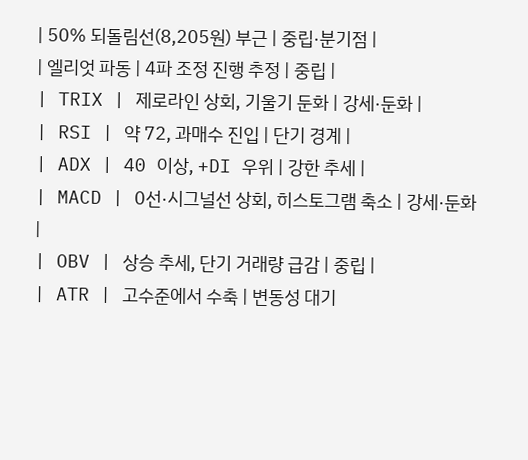| 50% 되돌림선(8,205원) 부근 | 중립·분기점 |
| 엘리엇 파동 | 4파 조정 진행 추정 | 중립 |
| TRIX | 제로라인 상회, 기울기 둔화 | 강세·둔화 |
| RSI | 약 72, 과매수 진입 | 단기 경계 |
| ADX | 40 이상, +DI 우위 | 강한 추세 |
| MACD | 0선·시그널선 상회, 히스토그램 축소 | 강세·둔화 |
| OBV | 상승 추세, 단기 거래량 급감 | 중립 |
| ATR | 고수준에서 수축 | 변동성 대기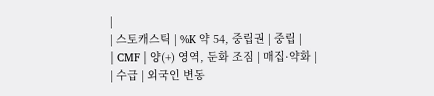|
| 스토캐스틱 | %K 약 54, 중립권 | 중립 |
| CMF | 양(+) 영역, 둔화 조짐 | 매집·약화 |
| 수급 | 외국인 변동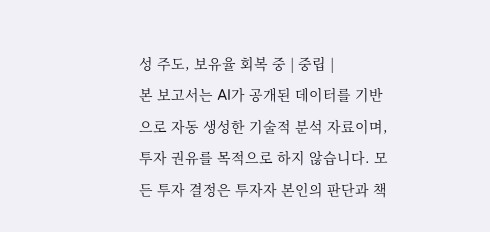성 주도, 보유율 회복 중 | 중립 |
본 보고서는 AI가 공개된 데이터를 기반으로 자동 생성한 기술적 분석 자료이며, 투자 권유를 목적으로 하지 않습니다. 모든 투자 결정은 투자자 본인의 판단과 책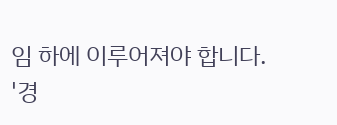임 하에 이루어져야 합니다.
'경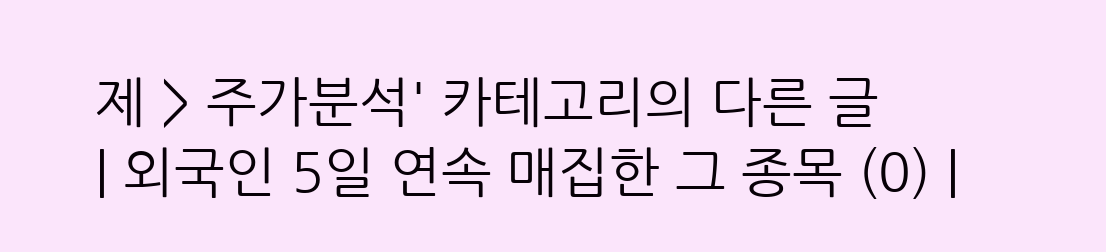제 > 주가분석' 카테고리의 다른 글
| 외국인 5일 연속 매집한 그 종목 (0) |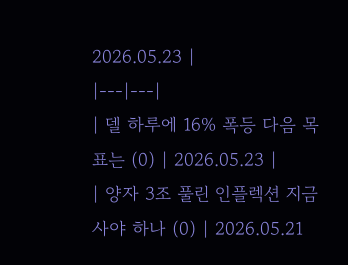2026.05.23 |
|---|---|
| 델 하루에 16% 폭등 다음 목표는 (0) | 2026.05.23 |
| 양자 3조 풀린 인플렉션 지금 사야 하나 (0) | 2026.05.21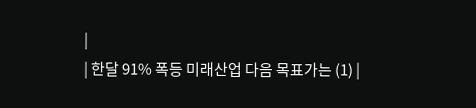|
| 한달 91% 폭등 미래산업 다음 목표가는 (1) |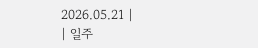2026.05.21 |
| 일주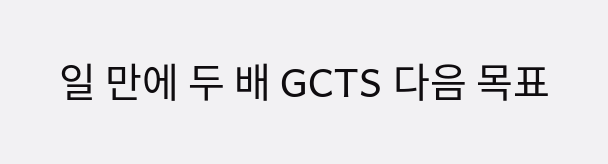일 만에 두 배 GCTS 다음 목표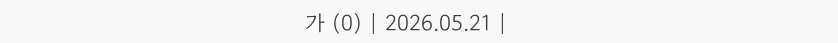가 (0) | 2026.05.21 |